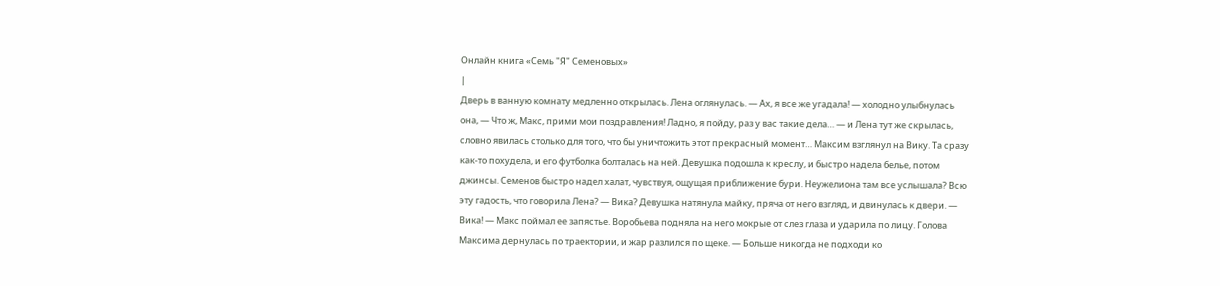Онлайн книга «Семь "Я" Семеновых»
|
Дверь в ванную комнату медленно открылась. Лена оглянулась. — Ах, я все же угадала! — холодно улыбнулась она, — Что ж, Макс, прими мои поздравления! Ладно, я пойду, раз у вас такие дела… — и Лена тут же скрылась, словно явилась столько для того, что бы уничтожить этот прекрасный момент… Максим взглянул на Вику. Та сразу как-то похудела, и его футболка болталась на ней. Девушка подошла к креслу, и быстро надела белье, потом джинсы. Семенов быстро надел халат, чувствуя, ощущая приближение бури. Неужелиона там все услышала? Всю эту гадость, что говорила Лена? — Вика? Девушка натянула майку, пряча от него взгляд, и двинулась к двери. — Вика! — Макс поймал ее запястье. Воробьева подняла на него мокрые от слез глаза и ударила по лицу. Голова Максима дернулась по траектории, и жар разлился по щеке. — Больше никогда не подходи ко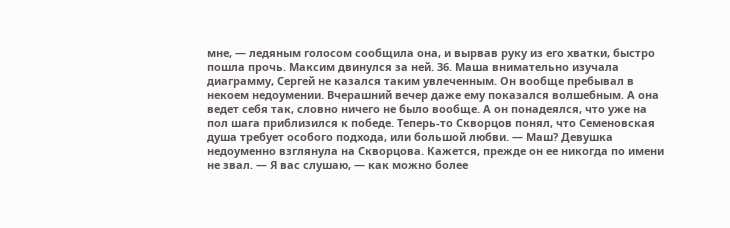мне, — ледяным голосом сообщила она, и вырвав руку из его хватки, быстро пошла прочь. Максим двинулся за ней. 36. Маша внимательно изучала диаграмму, Сергей не казался таким увлеченным. Он вообще пребывал в некоем недоумении. Вчерашний вечер даже ему показался волшебным. А она ведет себя так, словно ничего не было вообще. А он понадеялся, что уже на пол шага приблизился к победе. Теперь-то Скворцов понял, что Семеновская душа требует особого подхода, или большой любви. — Маш? Девушка недоуменно взглянула на Скворцова. Кажется, прежде он ее никогда по имени не звал. — Я вас слушаю, — как можно более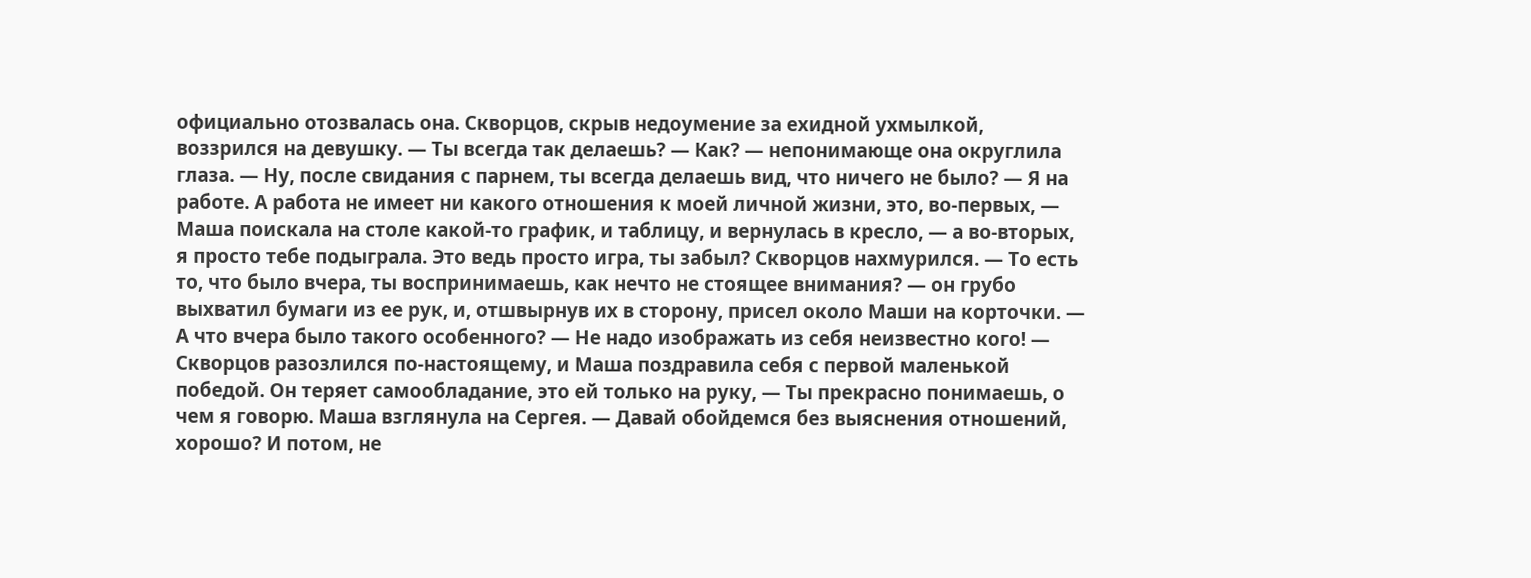официально отозвалась она. Скворцов, скрыв недоумение за ехидной ухмылкой, воззрился на девушку. — Ты всегда так делаешь? — Как? — непонимающе она округлила глаза. — Ну, после свидания с парнем, ты всегда делаешь вид, что ничего не было? — Я на работе. А работа не имеет ни какого отношения к моей личной жизни, это, во-первых, — Маша поискала на столе какой-то график, и таблицу, и вернулась в кресло, — а во-вторых, я просто тебе подыграла. Это ведь просто игра, ты забыл? Скворцов нахмурился. — То есть то, что было вчера, ты воспринимаешь, как нечто не стоящее внимания? — он грубо выхватил бумаги из ее рук, и, отшвырнув их в сторону, присел около Маши на корточки. — А что вчера было такого особенного? — Не надо изображать из себя неизвестно кого! — Скворцов разозлился по-настоящему, и Маша поздравила себя с первой маленькой победой. Он теряет самообладание, это ей только на руку, — Ты прекрасно понимаешь, о чем я говорю. Маша взглянула на Сергея. — Давай обойдемся без выяснения отношений, хорошо? И потом, не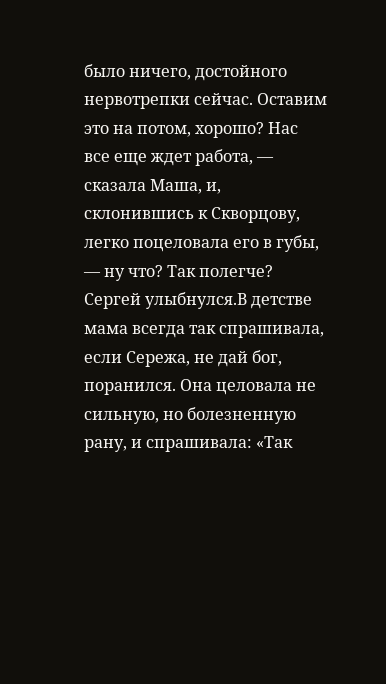было ничего, достойного нервотрепки сейчас. Оставим это на потом, хорошо? Нас все еще ждет работа, — сказала Маша, и, склонившись к Скворцову, легко поцеловала его в губы, — ну что? Так полегче? Сергей улыбнулся.В детстве мама всегда так спрашивала, если Сережа, не дай бог, поранился. Она целовала не сильную, но болезненную рану, и спрашивала: «Так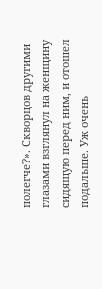полегче?». Скворцов другими глазами взглянул на женщину сидящую перед ним, и отошел подальше. Уж очень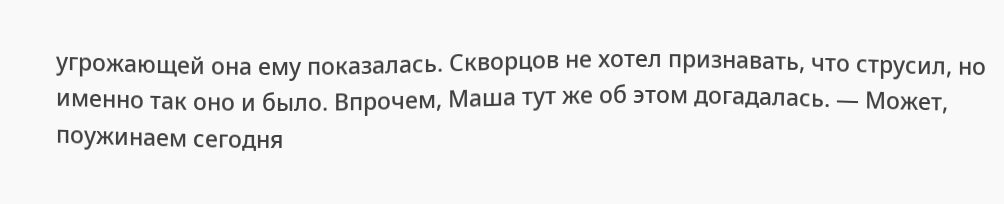угрожающей она ему показалась. Скворцов не хотел признавать, что струсил, но именно так оно и было. Впрочем, Маша тут же об этом догадалась. — Может, поужинаем сегодня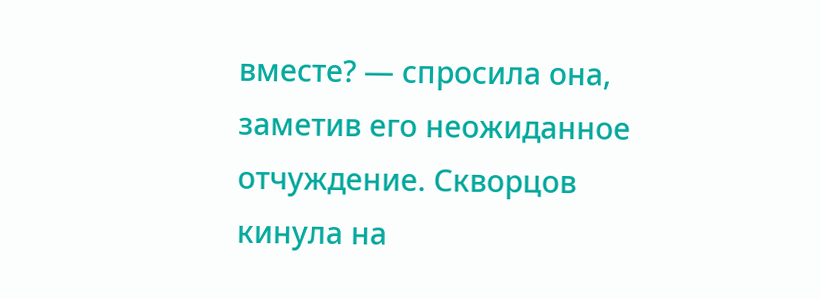вместе? — спросила она, заметив его неожиданное отчуждение. Скворцов кинула на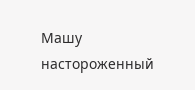Машу настороженный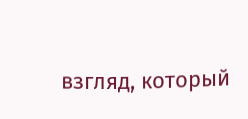взгляд, который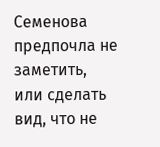Семенова предпочла не заметить, или сделать вид, что не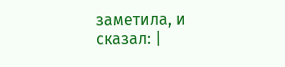заметила, и сказал: |